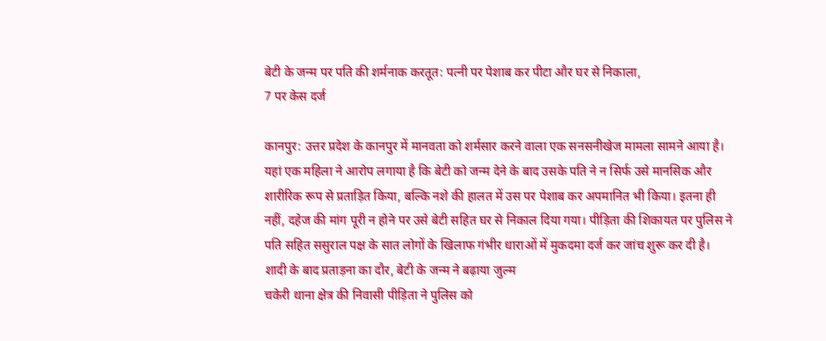बेटी के जन्म पर पति की शर्मनाक करतूत: पत्नी पर पेशाब कर पीटा और घर से निकाला,
7 पर केस दर्ज

कानपुर: उत्तर प्रदेश के कानपुर में मानवता को शर्मसार करने वाला एक सनसनीखेज मामला सामने आया है। यहां एक महिला ने आरोप लगाया है कि बेटी को जन्म देने के बाद उसके पति ने न सिर्फ उसे मानसिक और शारीरिक रूप से प्रताड़ित किया, बल्कि नशे की हालत में उस पर पेशाब कर अपमानित भी किया। इतना ही नहीं, दहेज की मांग पूरी न होने पर उसे बेटी सहित घर से निकाल दिया गया। पीड़िता की शिकायत पर पुलिस ने पति सहित ससुराल पक्ष के सात लोगों के खिलाफ गंभीर धाराओं में मुकदमा दर्ज कर जांच शुरू कर दी है।
शादी के बाद प्रताड़ना का दौर, बेटी के जन्म ने बढ़ाया जुल्म
चकेरी थाना क्षेत्र की निवासी पीड़िता ने पुलिस को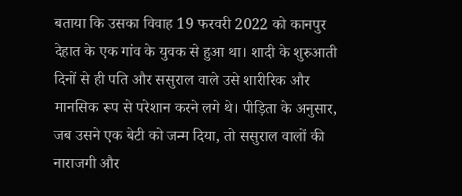बताया कि उसका विवाह 19 फरवरी 2022 को कानपुर देहात के एक गांव के युवक से हुआ था। शादी के शुरुआती दिनों से ही पति और ससुराल वाले उसे शारीरिक और मानसिक रूप से परेशान करने लगे थे। पीड़िता के अनुसार, जब उसने एक बेटी को जन्म दिया, तो ससुराल वालों की नाराजगी और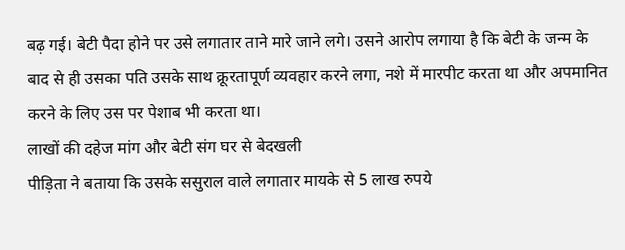बढ़ गई। बेटी पैदा होने पर उसे लगातार ताने मारे जाने लगे। उसने आरोप लगाया है कि बेटी के जन्म के बाद से ही उसका पति उसके साथ क्रूरतापूर्ण व्यवहार करने लगा, नशे में मारपीट करता था और अपमानित करने के लिए उस पर पेशाब भी करता था।
लाखों की दहेज मांग और बेटी संग घर से बेदखली
पीड़िता ने बताया कि उसके ससुराल वाले लगातार मायके से 5 लाख रुपये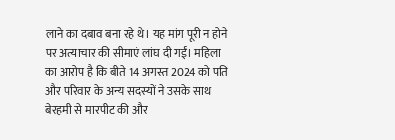लाने का दबाव बना रहे थे। यह मांग पूरी न होने पर अत्याचार की सीमाएं लांघ दी गईं। महिला का आरोप है कि बीते 14 अगस्त 2024 को पति और परिवार के अन्य सदस्यों ने उसके साथ बेरहमी से मारपीट की और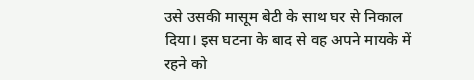उसे उसकी मासूम बेटी के साथ घर से निकाल दिया। इस घटना के बाद से वह अपने मायके में रहने को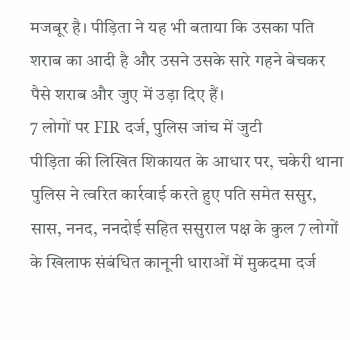मजबूर है। पीड़िता ने यह भी बताया कि उसका पति शराब का आदी है और उसने उसके सारे गहने बेचकर पैसे शराब और जुए में उड़ा दिए हैं।
7 लोगों पर FIR दर्ज, पुलिस जांच में जुटी
पीड़िता की लिखित शिकायत के आधार पर, चकेरी थाना पुलिस ने त्वरित कार्रवाई करते हुए पति समेत ससुर, सास, ननद, ननदोई सहित ससुराल पक्ष के कुल 7 लोगों के खिलाफ संबंधित कानूनी धाराओं में मुकदमा दर्ज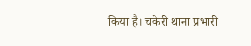किया है। चकेरी थाना प्रभारी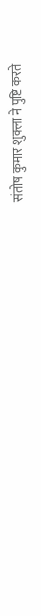संतोष कुमार शुक्ला ने पुष्टि करते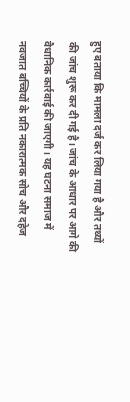हुए बताया कि मामला दर्ज कर लिया गया है और तथ्यों की जांच शुरू कर दी गई है। जांच के आधार पर आगे की वैधानिक कार्रवाई की जाएगी। यह घटना समाज में नवजात बच्चियों के प्रति नकारात्मक सोच और दहेज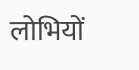लोभियों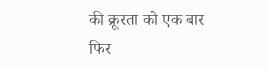की क्रूरता को एक बार फिर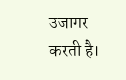उजागर करती है।